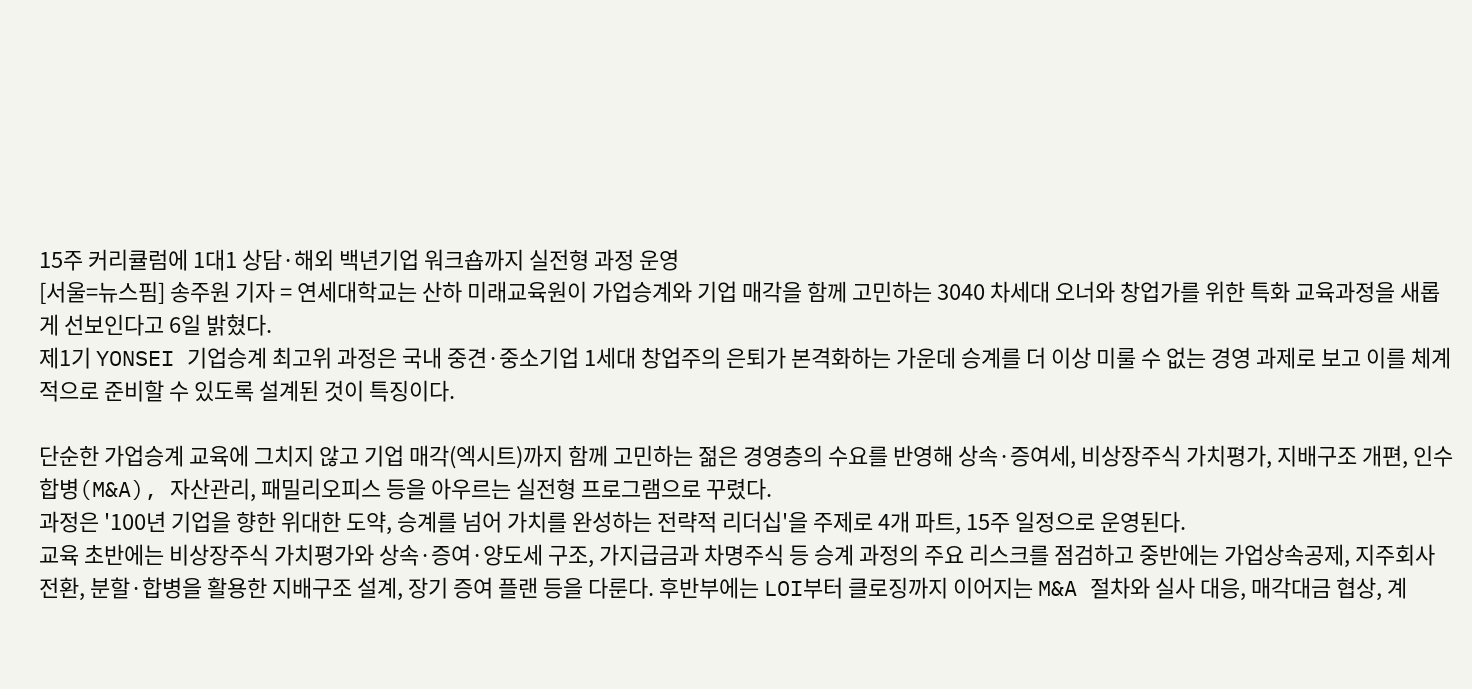15주 커리큘럼에 1대1 상담·해외 백년기업 워크숍까지 실전형 과정 운영
[서울=뉴스핌] 송주원 기자 = 연세대학교는 산하 미래교육원이 가업승계와 기업 매각을 함께 고민하는 3040 차세대 오너와 창업가를 위한 특화 교육과정을 새롭게 선보인다고 6일 밝혔다.
제1기 YONSEI 기업승계 최고위 과정은 국내 중견·중소기업 1세대 창업주의 은퇴가 본격화하는 가운데 승계를 더 이상 미룰 수 없는 경영 과제로 보고 이를 체계적으로 준비할 수 있도록 설계된 것이 특징이다.

단순한 가업승계 교육에 그치지 않고 기업 매각(엑시트)까지 함께 고민하는 젊은 경영층의 수요를 반영해 상속·증여세, 비상장주식 가치평가, 지배구조 개편, 인수합병(M&A), 자산관리, 패밀리오피스 등을 아우르는 실전형 프로그램으로 꾸렸다.
과정은 '100년 기업을 향한 위대한 도약, 승계를 넘어 가치를 완성하는 전략적 리더십'을 주제로 4개 파트, 15주 일정으로 운영된다.
교육 초반에는 비상장주식 가치평가와 상속·증여·양도세 구조, 가지급금과 차명주식 등 승계 과정의 주요 리스크를 점검하고 중반에는 가업상속공제, 지주회사 전환, 분할·합병을 활용한 지배구조 설계, 장기 증여 플랜 등을 다룬다. 후반부에는 LOI부터 클로징까지 이어지는 M&A 절차와 실사 대응, 매각대금 협상, 계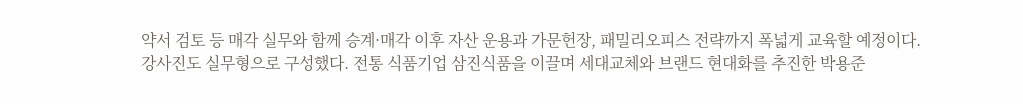약서 검토 등 매각 실무와 함께 승계·매각 이후 자산 운용과 가문헌장, 패밀리오피스 전략까지 폭넓게 교육할 예정이다.
강사진도 실무형으로 구성했다. 전통 식품기업 삼진식품을 이끌며 세대교체와 브랜드 현대화를 추진한 박용준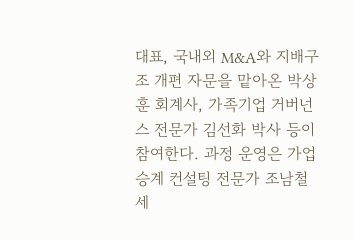대표, 국내외 M&A와 지배구조 개편 자문을 맡아온 박상훈 회계사, 가족기업 거버넌스 전문가 김선화 박사 등이 참여한다. 과정 운영은 가업승계 컨설팅 전문가 조남철 세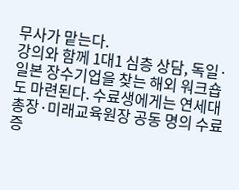무사가 맡는다.
강의와 함께 1대1 심층 상담, 독일·일본 장수기업을 찾는 해외 워크숍도 마련된다. 수료생에게는 연세대 총장·미래교육원장 공동 명의 수료증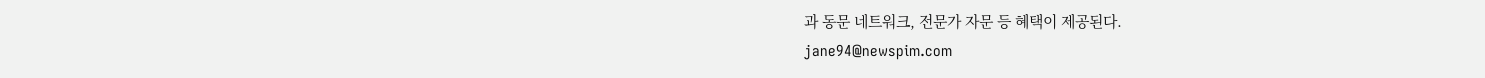과 동문 네트워크, 전문가 자문 등 혜택이 제공된다.
jane94@newspim.com